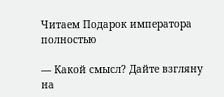Читаем Подарок императора полностью

— Какой смысл? Дайте взгляну на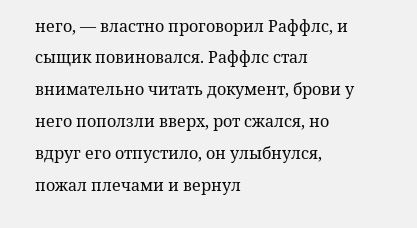него, — властно проговорил Раффлс, и сыщик повиновался. Раффлс стал внимательно читать документ, брови у него поползли вверх, рот сжался, но вдруг его отпустило, он улыбнулся, пожал плечами и вернул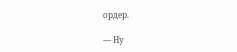ордер.

— Ну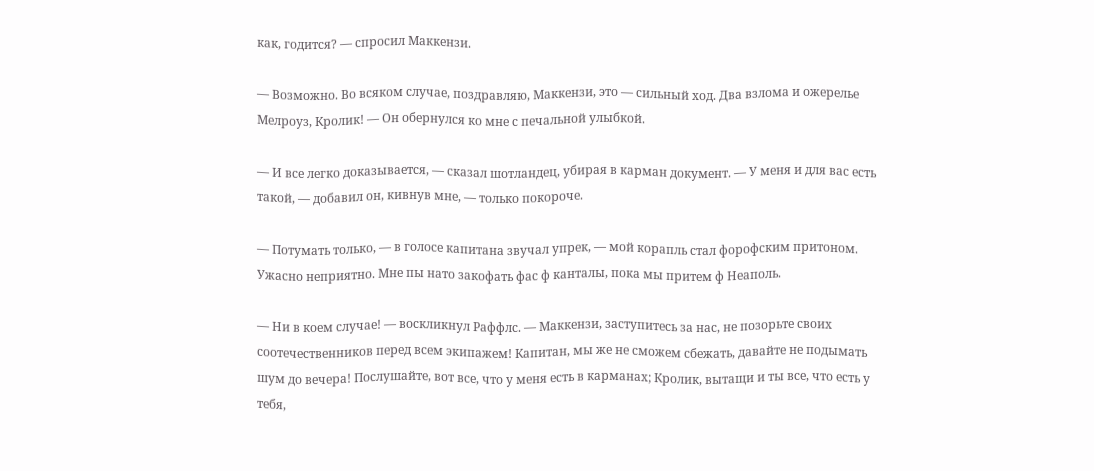как, годится? — спросил Маккензи.

— Возможно. Во всяком случае, поздравляю, Маккензи, это — сильный ход. Два взлома и ожерелье Мелроуз, Кролик! — Он обернулся ко мне с печальной улыбкой.

— И все легко доказывается, — сказал шотландец, убирая в карман документ. — У меня и для вас есть такой, — добавил он, кивнув мне, — только покороче.

— Потумать только, — в голосе капитана звучал упрек, — мой корапль стал форофским притоном. Ужасно неприятно. Мне пы нато закофать фас ф канталы, пока мы притем ф Неаполь.

— Ни в коем случае! — воскликнул Раффлс. — Маккензи, заступитесь за нас, не позорьте своих соотечественников перед всем экипажем! Капитан, мы же не сможем сбежать, давайте не подымать шум до вечера! Послушайте, вот все, что у меня есть в карманах; Кролик, вытащи и ты все, что есть у тебя,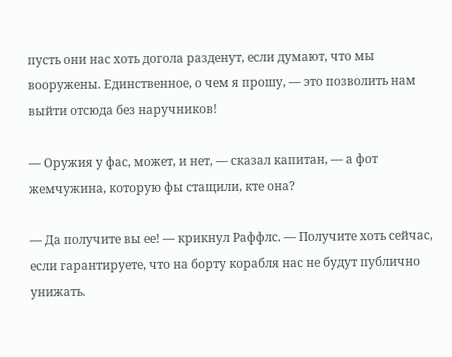пусть они нас хоть догола разденут, если думают, что мы вооружены. Единственное, о чем я прошу, — это позволить нам выйти отсюда без наручников!

— Оружия у фас, может, и нет, — сказал капитан, — а фот жемчужина, которую фы стащили, кте она?

— Да получите вы ее! — крикнул Раффлс. — Получите хоть сейчас, если гарантируете, что на борту корабля нас не будут публично унижать.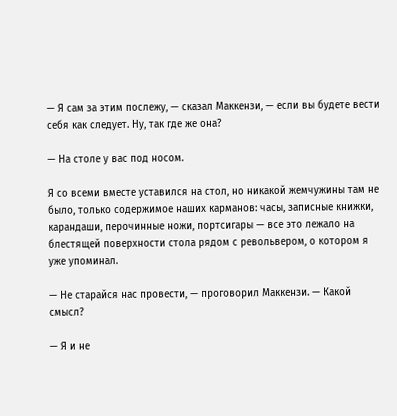— Я сам за этим послежу, — сказал Маккензи, — если вы будете вести себя как следует. Ну, так где же она?

— На столе у вас под носом.

Я со всеми вместе уставился на стол, но никакой жемчужины там не было, только содержимое наших карманов: часы, записные книжки, карандаши, перочинные ножи, портсигары — все это лежало на блестящей поверхности стола рядом с револьвером, о котором я уже упоминал.

— Не старайся нас провести, — проговорил Маккензи. — Какой смысл?

— Я и не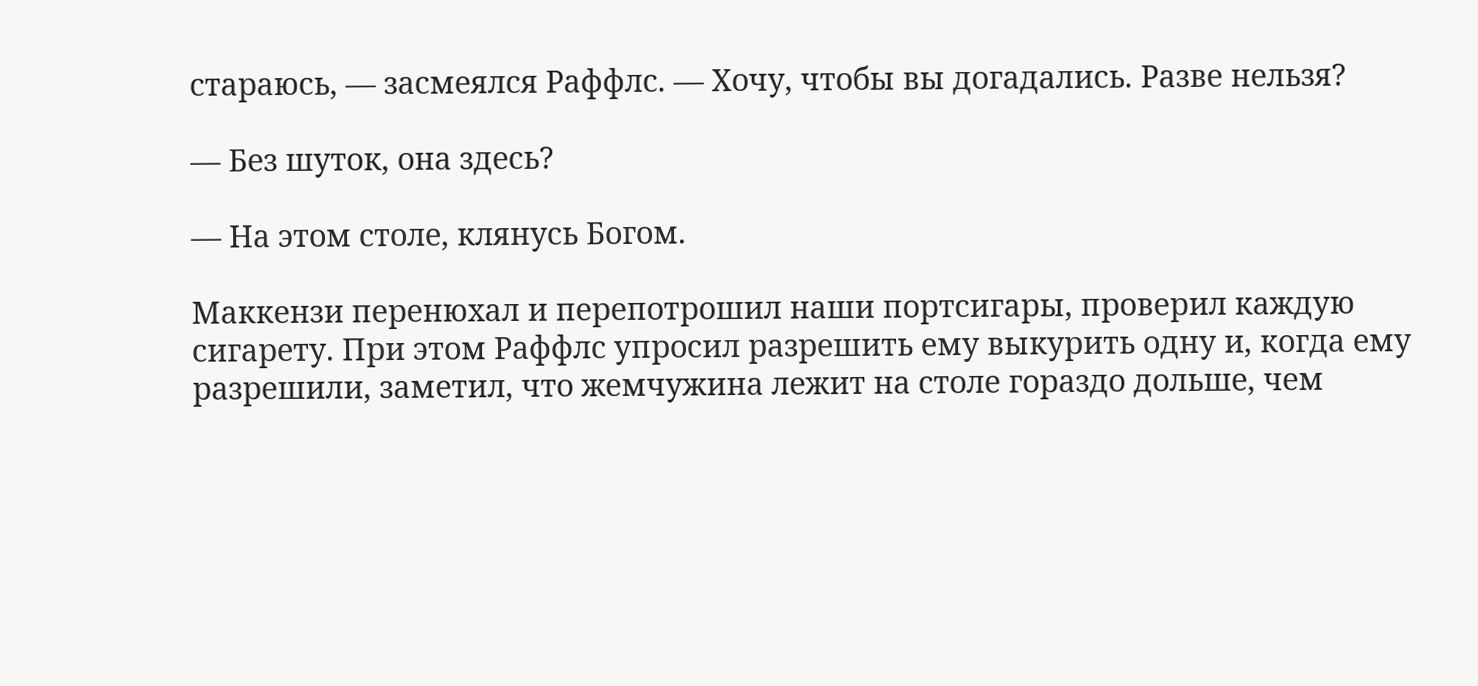стараюсь, — засмеялся Раффлс. — Хочу, чтобы вы догадались. Разве нельзя?

— Без шуток, она здесь?

— На этом столе, клянусь Богом.

Маккензи перенюхал и перепотрошил наши портсигары, проверил каждую сигарету. При этом Раффлс упросил разрешить ему выкурить одну и, когда ему разрешили, заметил, что жемчужина лежит на столе гораздо дольше, чем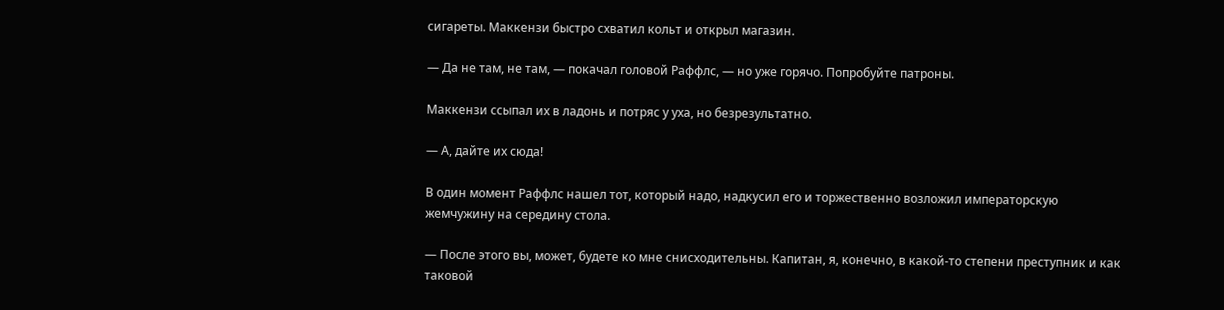сигареты. Маккензи быстро схватил кольт и открыл магазин.

— Да не там, не там, — покачал головой Раффлс, — но уже горячо. Попробуйте патроны.

Маккензи ссыпал их в ладонь и потряс у уха, но безрезультатно.

— А, дайте их сюда!

В один момент Раффлс нашел тот, который надо, надкусил его и торжественно возложил императорскую жемчужину на середину стола.

— После этого вы, может, будете ко мне снисходительны. Капитан, я, конечно, в какой-то степени преступник и как таковой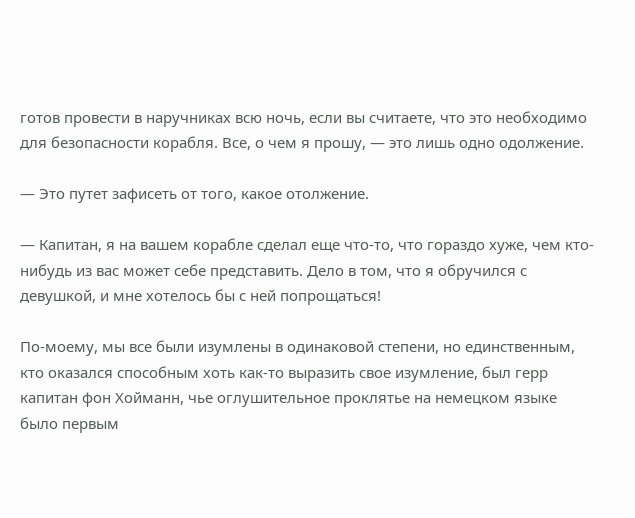готов провести в наручниках всю ночь, если вы считаете, что это необходимо для безопасности корабля. Все, о чем я прошу, — это лишь одно одолжение.

— Это путет зафисеть от того, какое отолжение.

— Капитан, я на вашем корабле сделал еще что-то, что гораздо хуже, чем кто-нибудь из вас может себе представить. Дело в том, что я обручился с девушкой, и мне хотелось бы с ней попрощаться!

По-моему, мы все были изумлены в одинаковой степени, но единственным, кто оказался способным хоть как-то выразить свое изумление, был герр капитан фон Хойманн, чье оглушительное проклятье на немецком языке было первым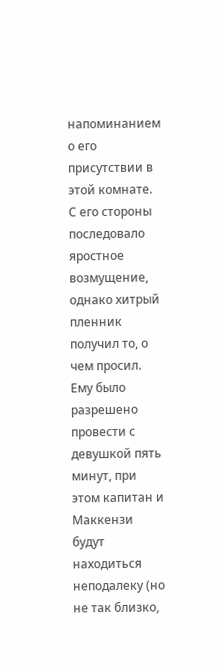напоминанием о его присутствии в этой комнате. С его стороны последовало яростное возмущение, однако хитрый пленник получил то, о чем просил. Ему было разрешено провести с девушкой пять минут, при этом капитан и Маккензи будут находиться неподалеку (но не так близко,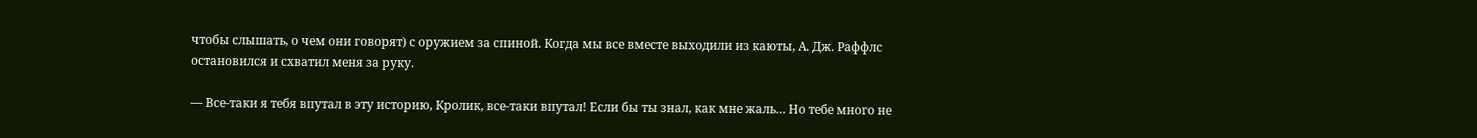чтобы слышать, о чем они говорят) с оружием за спиной. Когда мы все вместе выходили из каюты, А. Дж. Раффлс остановился и схватил меня за руку.

— Все-таки я тебя впутал в эту историю, Кролик, все-таки впутал! Если бы ты знал, как мне жаль… Но тебе много не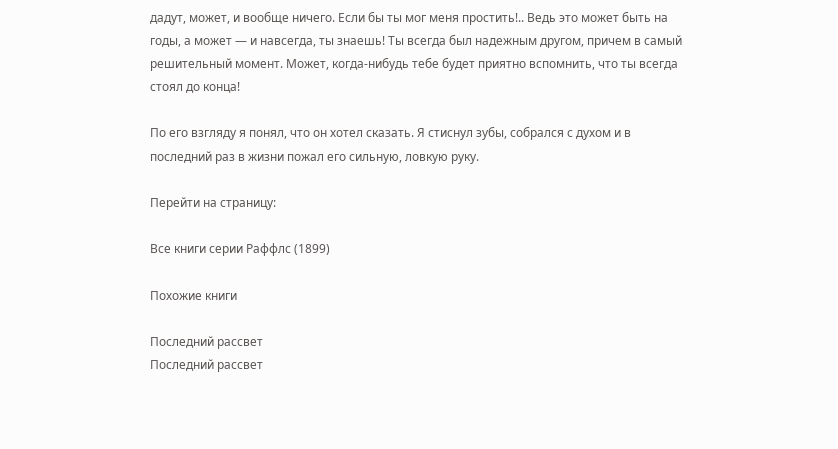дадут, может, и вообще ничего. Если бы ты мог меня простить!.. Ведь это может быть на годы, а может — и навсегда, ты знаешь! Ты всегда был надежным другом, причем в самый решительный момент. Может, когда-нибудь тебе будет приятно вспомнить, что ты всегда стоял до конца!

По его взгляду я понял, что он хотел сказать. Я стиснул зубы, собрался с духом и в последний раз в жизни пожал его сильную, ловкую руку.

Перейти на страницу:

Все книги серии Раффлс (1899)

Похожие книги

Последний рассвет
Последний рассвет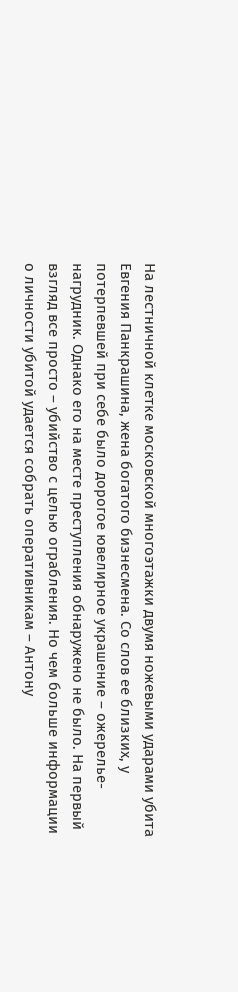На лестничной клетке московской многоэтажки двумя ножевыми ударами убита Евгения Панкрашина, жена богатого бизнесмена. Со слов ее близких, у потерпевшей при себе было дорогое ювелирное украшение – ожерелье-нагрудник. Однако его на месте преступления обнаружено не было. На первый взгляд все просто – убийство с целью ограбления. Но чем больше информации о личности убитой удается собрать оперативникам – Антону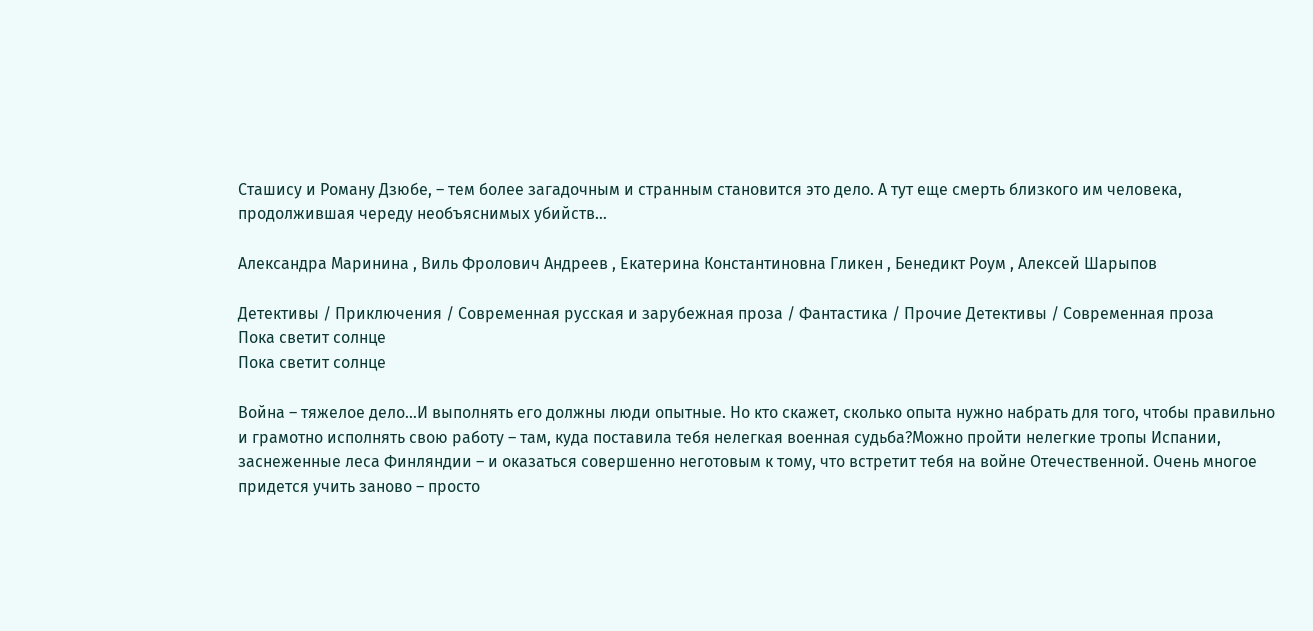Сташису и Роману Дзюбе, – тем более загадочным и странным становится это дело. А тут еще смерть близкого им человека, продолжившая череду необъяснимых убийств…

Александра Маринина , Виль Фролович Андреев , Екатерина Константиновна Гликен , Бенедикт Роум , Алексей Шарыпов

Детективы / Приключения / Современная русская и зарубежная проза / Фантастика / Прочие Детективы / Современная проза
Пока светит солнце
Пока светит солнце

Война – тяжелое дело…И выполнять его должны люди опытные. Но кто скажет, сколько опыта нужно набрать для того, чтобы правильно и грамотно исполнять свою работу – там, куда поставила тебя нелегкая военная судьба?Можно пройти нелегкие тропы Испании, заснеженные леса Финляндии – и оказаться совершенно неготовым к тому, что встретит тебя на войне Отечественной. Очень многое придется учить заново – просто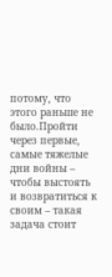потому, что этого раньше не было.Пройти через первые, самые тяжелые дни войны – чтобы выстоять и возвратиться к своим – такая задача стоит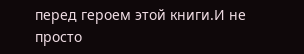перед героем этой книги.И не просто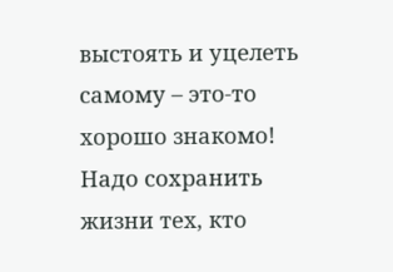выстоять и уцелеть самому – это-то хорошо знакомо! Надо сохранить жизни тех, кто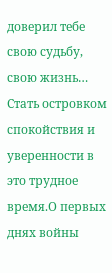доверил тебе свою судьбу, свою жизнь… Стать островком спокойствия и уверенности в это трудное время.О первых днях войны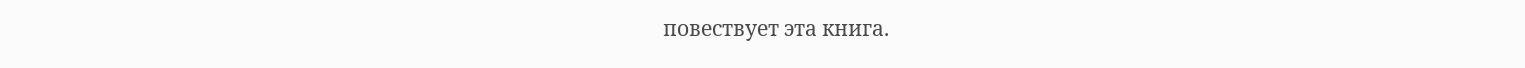повествует эта книга.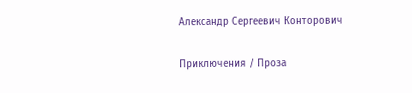Александр Сергеевич Конторович

Приключения / Проза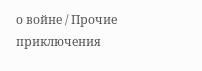о войне / Прочие приключения